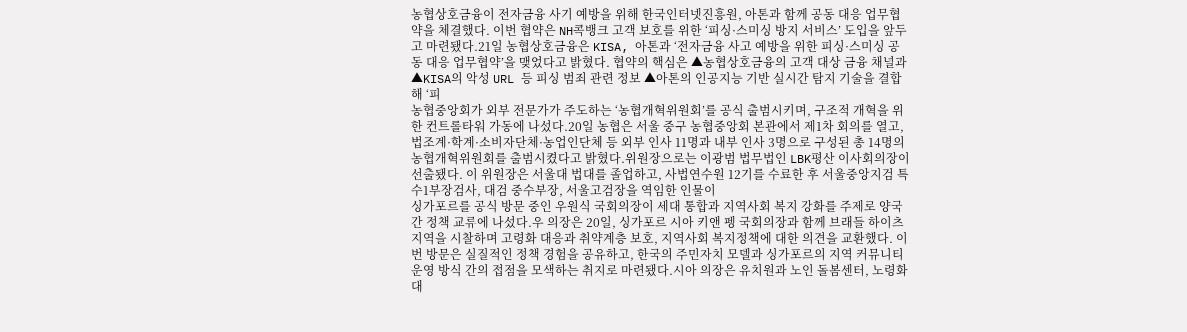농협상호금융이 전자금융 사기 예방을 위해 한국인터넷진흥원, 아톤과 함께 공동 대응 업무협약을 체결했다. 이번 협약은 NH콕뱅크 고객 보호를 위한 ‘피싱·스미싱 방지 서비스’ 도입을 앞두고 마련됐다.21일 농협상호금융은 KISA, 아톤과 ‘전자금융 사고 예방을 위한 피싱·스미싱 공동 대응 업무협약’을 맺었다고 밝혔다. 협약의 핵심은 ▲농협상호금융의 고객 대상 금융 채널과 ▲KISA의 악성 URL 등 피싱 범죄 관련 정보 ▲아톤의 인공지능 기반 실시간 탐지 기술을 결합해 ‘피
농협중앙회가 외부 전문가가 주도하는 ‘농협개혁위원회’를 공식 출범시키며, 구조적 개혁을 위한 컨트롤타워 가동에 나섰다.20일 농협은 서울 중구 농협중앙회 본관에서 제1차 회의를 열고, 법조계·학계·소비자단체·농업인단체 등 외부 인사 11명과 내부 인사 3명으로 구성된 총 14명의 농협개혁위원회를 출범시켰다고 밝혔다.위원장으로는 이광범 법무법인 LBK평산 이사회의장이 선출됐다. 이 위원장은 서울대 법대를 졸업하고, 사법연수원 12기를 수료한 후 서울중앙지검 특수1부장검사, 대검 중수부장, 서울고검장을 역임한 인물이
싱가포르를 공식 방문 중인 우원식 국회의장이 세대 통합과 지역사회 복지 강화를 주제로 양국 간 정책 교류에 나섰다.우 의장은 20일, 싱가포르 시아 키앤 펭 국회의장과 함께 브래들 하이츠 지역을 시찰하며 고령화 대응과 취약계층 보호, 지역사회 복지정책에 대한 의견을 교환했다. 이번 방문은 실질적인 정책 경험을 공유하고, 한국의 주민자치 모델과 싱가포르의 지역 커뮤니티 운영 방식 간의 접점을 모색하는 취지로 마련됐다.시아 의장은 유치원과 노인 돌봄센터, 노령화 대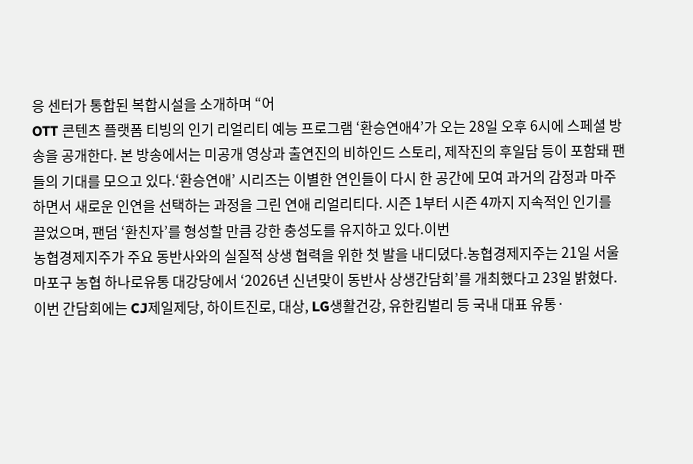응 센터가 통합된 복합시설을 소개하며 “어
OTT 콘텐츠 플랫폼 티빙의 인기 리얼리티 예능 프로그램 ‘환승연애4’가 오는 28일 오후 6시에 스페셜 방송을 공개한다. 본 방송에서는 미공개 영상과 출연진의 비하인드 스토리, 제작진의 후일담 등이 포함돼 팬들의 기대를 모으고 있다.‘환승연애’ 시리즈는 이별한 연인들이 다시 한 공간에 모여 과거의 감정과 마주하면서 새로운 인연을 선택하는 과정을 그린 연애 리얼리티다. 시즌 1부터 시즌 4까지 지속적인 인기를 끌었으며, 팬덤 ‘환친자’를 형성할 만큼 강한 충성도를 유지하고 있다.이번
농협경제지주가 주요 동반사와의 실질적 상생 협력을 위한 첫 발을 내디뎠다.농협경제지주는 21일 서울 마포구 농협 하나로유통 대강당에서 ‘2026년 신년맞이 동반사 상생간담회’를 개최했다고 23일 밝혔다.이번 간담회에는 CJ제일제당, 하이트진로, 대상, LG생활건강, 유한킴벌리 등 국내 대표 유통·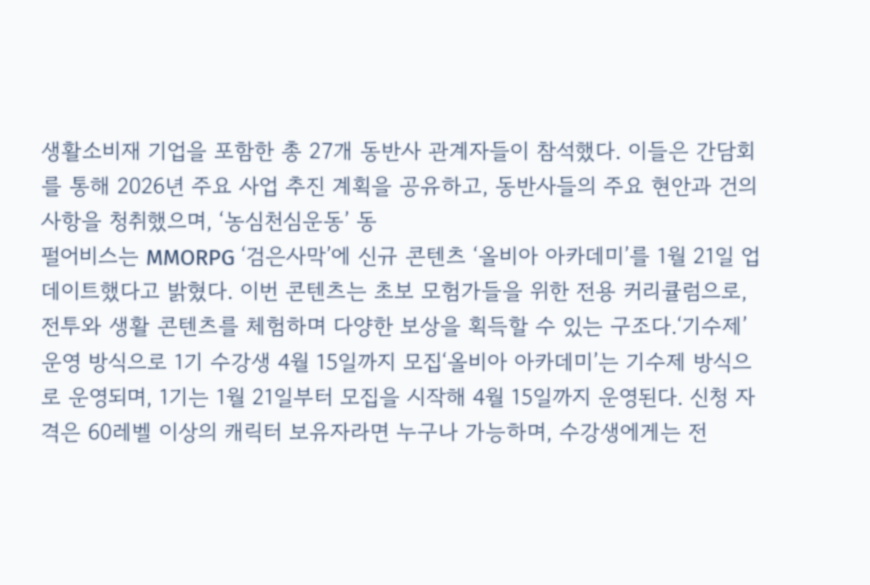생활소비재 기업을 포함한 총 27개 동반사 관계자들이 참석했다. 이들은 간담회를 통해 2026년 주요 사업 추진 계획을 공유하고, 동반사들의 주요 현안과 건의사항을 청취했으며, ‘농심천심운동’ 동
펄어비스는 MMORPG ‘검은사막’에 신규 콘텐츠 ‘올비아 아카데미’를 1월 21일 업데이트했다고 밝혔다. 이번 콘텐츠는 초보 모험가들을 위한 전용 커리큘럼으로, 전투와 생활 콘텐츠를 체험하며 다양한 보상을 획득할 수 있는 구조다.‘기수제’ 운영 방식으로 1기 수강생 4월 15일까지 모집‘올비아 아카데미’는 기수제 방식으로 운영되며, 1기는 1월 21일부터 모집을 시작해 4월 15일까지 운영된다. 신청 자격은 60레벨 이상의 캐릭터 보유자라면 누구나 가능하며, 수강생에게는 전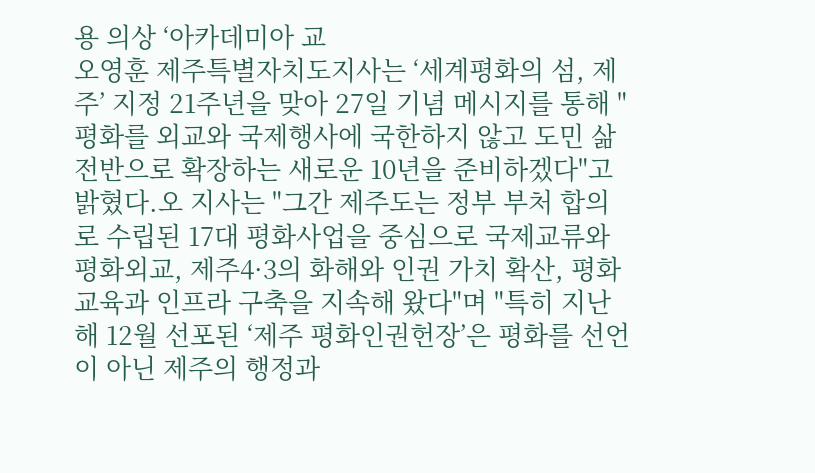용 의상 ‘아카데미아 교
오영훈 제주특별자치도지사는 ‘세계평화의 섬, 제주’ 지정 21주년을 맞아 27일 기념 메시지를 통해 "평화를 외교와 국제행사에 국한하지 않고 도민 삶 전반으로 확장하는 새로운 10년을 준비하겠다"고 밝혔다.오 지사는 "그간 제주도는 정부 부처 합의로 수립된 17대 평화사업을 중심으로 국제교류와 평화외교, 제주4·3의 화해와 인권 가치 확산, 평화교육과 인프라 구축을 지속해 왔다"며 "특히 지난해 12월 선포된 ‘제주 평화인권헌장’은 평화를 선언이 아닌 제주의 행정과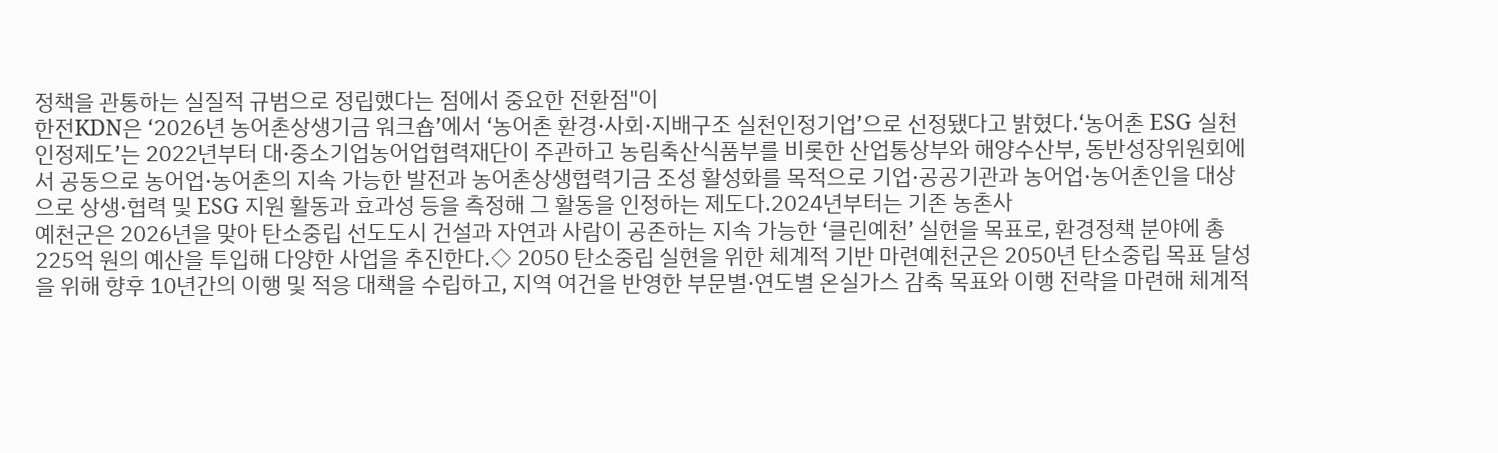정책을 관통하는 실질적 규범으로 정립했다는 점에서 중요한 전환점"이
한전KDN은 ‘2026년 농어촌상생기금 워크숍’에서 ‘농어촌 환경·사회·지배구조 실천인정기업’으로 선정됐다고 밝혔다.‘농어촌 ESG 실천인정제도’는 2022년부터 대·중소기업농어업협력재단이 주관하고 농림축산식품부를 비롯한 산업통상부와 해양수산부, 동반성장위원회에서 공동으로 농어업·농어촌의 지속 가능한 발전과 농어촌상생협력기금 조성 활성화를 목적으로 기업·공공기관과 농어업·농어촌인을 대상으로 상생·협력 및 ESG 지원 활동과 효과성 등을 측정해 그 활동을 인정하는 제도다.2024년부터는 기존 농촌사
예천군은 2026년을 맞아 탄소중립 선도도시 건설과 자연과 사람이 공존하는 지속 가능한 ‘클린예천’ 실현을 목표로, 환경정책 분야에 총 225억 원의 예산을 투입해 다양한 사업을 추진한다.◇ 2050 탄소중립 실현을 위한 체계적 기반 마련예천군은 2050년 탄소중립 목표 달성을 위해 향후 10년간의 이행 및 적응 대책을 수립하고, 지역 여건을 반영한 부문별·연도별 온실가스 감축 목표와 이행 전략을 마련해 체계적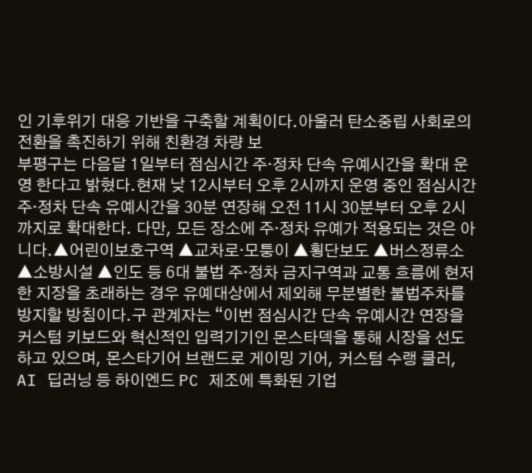인 기후위기 대응 기반을 구축할 계획이다.아울러 탄소중립 사회로의 전환을 촉진하기 위해 친환경 차량 보
부평구는 다음달 1일부터 점심시간 주·정차 단속 유예시간을 확대 운영 한다고 밝혔다.현재 낮 12시부터 오후 2시까지 운영 중인 점심시간 주·정차 단속 유예시간을 30분 연장해 오전 11시 30분부터 오후 2시까지로 확대한다. 다만, 모든 장소에 주‧정차 유예가 적용되는 것은 아니다.▲어린이보호구역 ▲교차로‧모퉁이 ▲횡단보도 ▲버스정류소 ▲소방시설 ▲인도 등 6대 불법 주‧정차 금지구역과 교통 흐름에 현저한 지장을 초래하는 경우 유예대상에서 제외해 무분별한 불법주차를 방지할 방침이다.구 관계자는 “이번 점심시간 단속 유예시간 연장을
커스텀 키보드와 혁신적인 입력기기인 몬스타덱을 통해 시장을 선도하고 있으며, 몬스타기어 브랜드로 게이밍 기어, 커스텀 수랭 쿨러, AI 딥러닝 등 하이엔드 PC 제조에 특화된 기업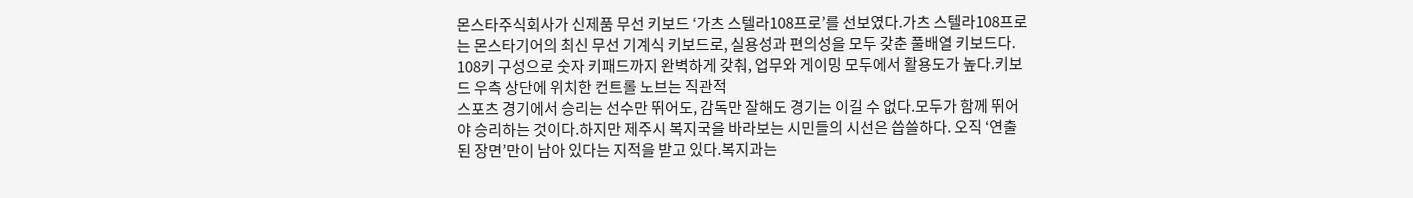몬스타주식회사가 신제품 무선 키보드 ‘가츠 스텔라108프로’를 선보였다.가츠 스텔라108프로는 몬스타기어의 최신 무선 기계식 키보드로, 실용성과 편의성을 모두 갖춘 풀배열 키보드다. 108키 구성으로 숫자 키패드까지 완벽하게 갖춰, 업무와 게이밍 모두에서 활용도가 높다.키보드 우측 상단에 위치한 컨트롤 노브는 직관적
스포츠 경기에서 승리는 선수만 뛰어도, 감독만 잘해도 경기는 이길 수 없다.모두가 함께 뛰어야 승리하는 것이다.하지만 제주시 복지국을 바라보는 시민들의 시선은 씁쓸하다. 오직 ‘연출된 장면’만이 남아 있다는 지적을 받고 있다.복지과는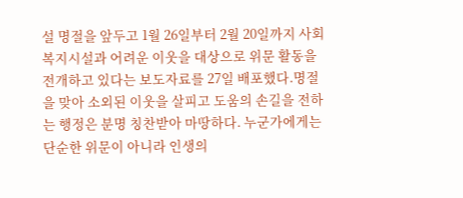설 명절을 앞두고 1월 26일부터 2월 20일까지 사회복지시설과 어려운 이웃을 대상으로 위문 활동을 전개하고 있다는 보도자료를 27일 배포했다.명절을 맞아 소외된 이웃을 살피고 도움의 손길을 전하는 행정은 분명 칭찬받아 마땅하다. 누군가에게는 단순한 위문이 아니라 인생의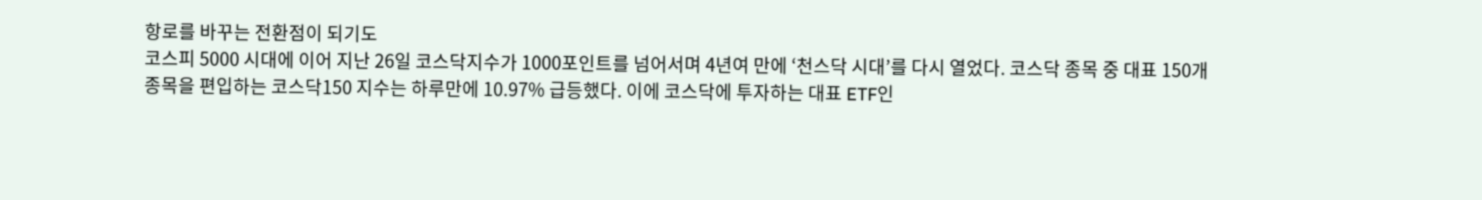항로를 바꾸는 전환점이 되기도
코스피 5000 시대에 이어 지난 26일 코스닥지수가 1000포인트를 넘어서며 4년여 만에 ‘천스닥 시대’를 다시 열었다. 코스닥 종목 중 대표 150개 종목을 편입하는 코스닥150 지수는 하루만에 10.97% 급등했다. 이에 코스닥에 투자하는 대표 ETF인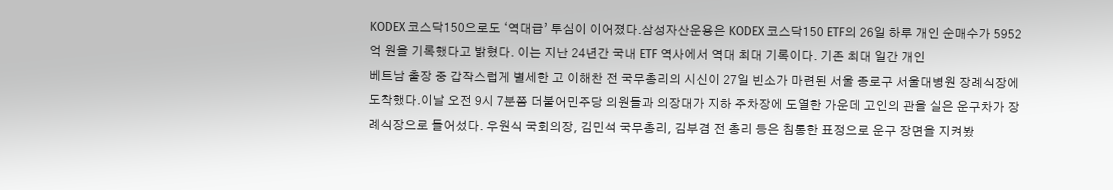KODEX 코스닥150으로도 ‘역대급’ 투심이 이어졌다.삼성자산운용은 KODEX 코스닥150 ETF의 26일 하루 개인 순매수가 5952억 원을 기록했다고 밝혔다. 이는 지난 24년간 국내 ETF 역사에서 역대 최대 기록이다. 기존 최대 일간 개인
베트남 출장 중 갑작스럽게 별세한 고 이해찬 전 국무총리의 시신이 27일 빈소가 마련된 서울 종로구 서울대병원 장례식장에 도착했다.이날 오전 9시 7분쯤 더불어민주당 의원들과 의장대가 지하 주차장에 도열한 가운데 고인의 관을 실은 운구차가 장례식장으로 들어섰다. 우원식 국회의장, 김민석 국무총리, 김부겸 전 총리 등은 침통한 표정으로 운구 장면을 지켜봤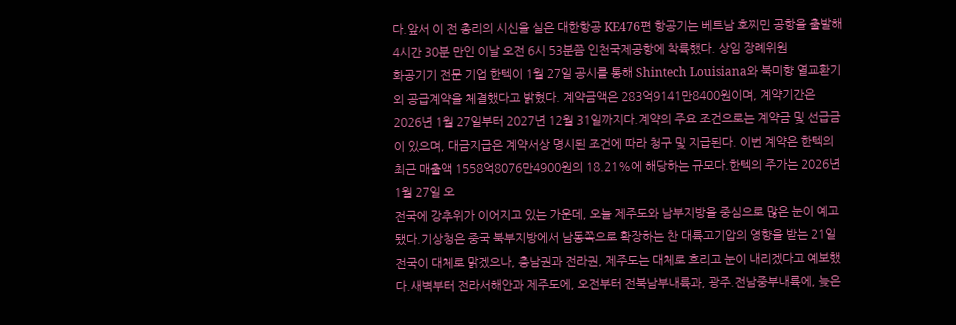다.앞서 이 전 총리의 시신을 실은 대한항공 KE476편 항공기는 베트남 호찌민 공항을 출발해 4시간 30분 만인 이날 오전 6시 53분쯤 인천국제공항에 착륙했다. 상임 장례위원
화공기기 전문 기업 한텍이 1월 27일 공시를 통해 Shintech Louisiana와 북미향 열교환기 외 공급계약을 체결했다고 밝혔다. 계약금액은 283억9141만8400원이며, 계약기간은 2026년 1월 27일부터 2027년 12월 31일까지다.계약의 주요 조건으로는 계약금 및 선급금이 있으며, 대금지급은 계약서상 명시된 조건에 따라 청구 및 지급된다. 이번 계약은 한텍의 최근 매출액 1558억8076만4900원의 18.21%에 해당하는 규모다.한텍의 주가는 2026년 1월 27일 오
전국에 강추위가 이어지고 있는 가운데, 오늘 제주도와 남부지방을 중심으로 많은 눈이 예고됐다.기상청은 중국 북부지방에서 남동쪽으로 확장하는 찬 대륙고기압의 영향을 받는 21일 전국이 대체로 맑겠으나, 충남권과 전라권, 제주도는 대체로 흐리고 눈이 내리겠다고 예보했다.새벽부터 전라서해안과 제주도에, 오전부터 전북남부내륙과, 광주.전남중부내륙에, 늦은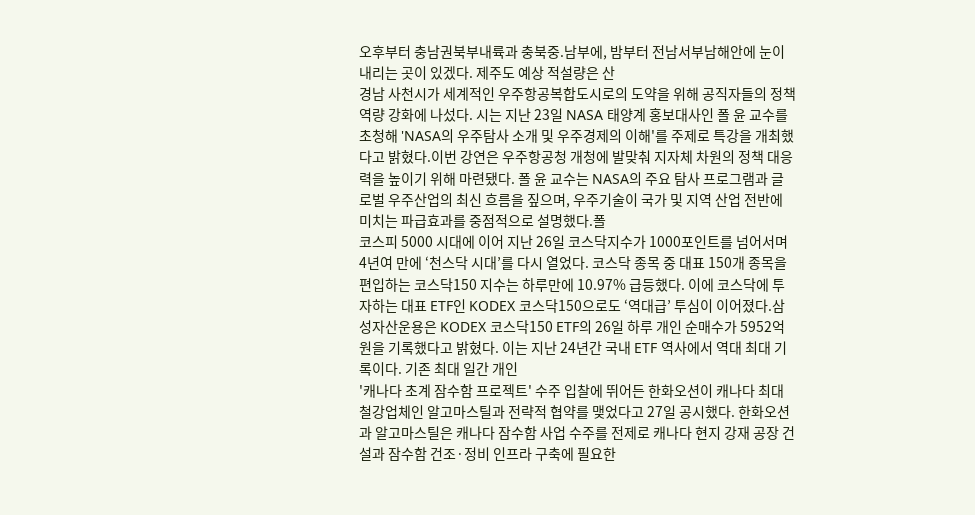오후부터 충남권북부내륙과 충북중.남부에, 밤부터 전남서부남해안에 눈이 내리는 곳이 있겠다. 제주도 예상 적설량은 산
경남 사천시가 세계적인 우주항공복합도시로의 도약을 위해 공직자들의 정책 역량 강화에 나섰다. 시는 지난 23일 NASA 태양계 홍보대사인 폴 윤 교수를 초청해 'NASA의 우주탐사 소개 및 우주경제의 이해'를 주제로 특강을 개최했다고 밝혔다.이번 강연은 우주항공청 개청에 발맞춰 지자체 차원의 정책 대응력을 높이기 위해 마련됐다. 폴 윤 교수는 NASA의 주요 탐사 프로그램과 글로벌 우주산업의 최신 흐름을 짚으며, 우주기술이 국가 및 지역 산업 전반에 미치는 파급효과를 중점적으로 설명했다.폴
코스피 5000 시대에 이어 지난 26일 코스닥지수가 1000포인트를 넘어서며 4년여 만에 ‘천스닥 시대’를 다시 열었다. 코스닥 종목 중 대표 150개 종목을 편입하는 코스닥150 지수는 하루만에 10.97% 급등했다. 이에 코스닥에 투자하는 대표 ETF인 KODEX 코스닥150으로도 ‘역대급’ 투심이 이어졌다.삼성자산운용은 KODEX 코스닥150 ETF의 26일 하루 개인 순매수가 5952억 원을 기록했다고 밝혔다. 이는 지난 24년간 국내 ETF 역사에서 역대 최대 기록이다. 기존 최대 일간 개인
'캐나다 초계 잠수함 프로젝트' 수주 입찰에 뛰어든 한화오션이 캐나다 최대 철강업체인 알고마스틸과 전략적 협약를 맺었다고 27일 공시했다. 한화오션과 알고마스틸은 캐나다 잠수함 사업 수주를 전제로 캐나다 현지 강재 공장 건설과 잠수함 건조·정비 인프라 구축에 필요한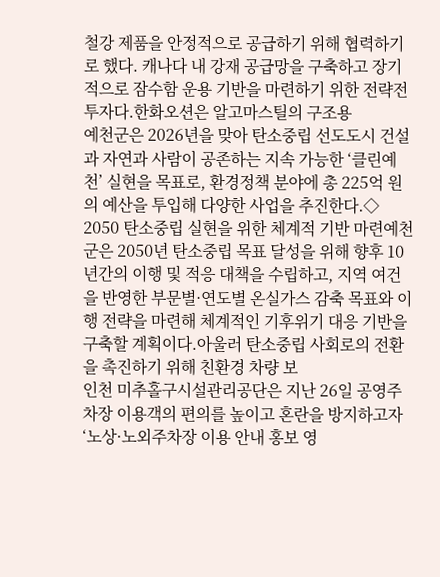철강 제품을 안정적으로 공급하기 위해 협력하기로 했다. 캐나다 내 강재 공급망을 구축하고 장기적으로 잠수함 운용 기반을 마련하기 위한 전략전 투자다.한화오션은 알고마스틸의 구조용
예천군은 2026년을 맞아 탄소중립 선도도시 건설과 자연과 사람이 공존하는 지속 가능한 ‘클린예천’ 실현을 목표로, 환경정책 분야에 총 225억 원의 예산을 투입해 다양한 사업을 추진한다.◇ 2050 탄소중립 실현을 위한 체계적 기반 마련예천군은 2050년 탄소중립 목표 달성을 위해 향후 10년간의 이행 및 적응 대책을 수립하고, 지역 여건을 반영한 부문별·연도별 온실가스 감축 목표와 이행 전략을 마련해 체계적인 기후위기 대응 기반을 구축할 계획이다.아울러 탄소중립 사회로의 전환을 촉진하기 위해 친환경 차량 보
인천 미추홀구시설관리공단은 지난 26일 공영주차장 이용객의 편의를 높이고 혼란을 방지하고자 ‘노상·노외주차장 이용 안내 홍보 영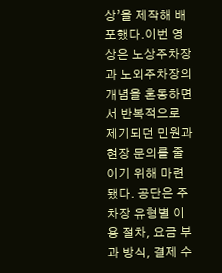상’을 제작해 배포했다.이번 영상은 노상주차장과 노외주차장의 개념을 혼동하면서 반복적으로 제기되던 민원과 현장 문의를 줄이기 위해 마련됐다. 공단은 주차장 유형별 이용 절차, 요금 부과 방식, 결제 수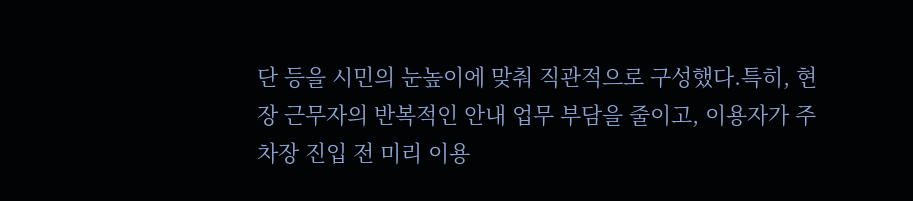단 등을 시민의 눈높이에 맞춰 직관적으로 구성했다.특히, 현장 근무자의 반복적인 안내 업무 부담을 줄이고, 이용자가 주차장 진입 전 미리 이용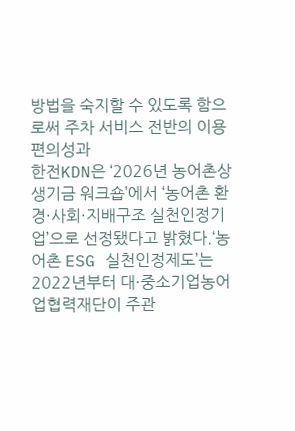방법을 숙지할 수 있도록 함으로써 주차 서비스 전반의 이용 편의성과
한전KDN은 ‘2026년 농어촌상생기금 워크숍’에서 ‘농어촌 환경·사회·지배구조 실천인정기업’으로 선정됐다고 밝혔다.‘농어촌 ESG 실천인정제도’는 2022년부터 대·중소기업농어업협력재단이 주관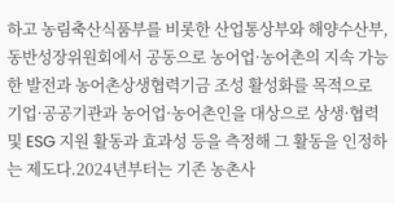하고 농림축산식품부를 비롯한 산업통상부와 해양수산부, 동반성장위원회에서 공동으로 농어업·농어촌의 지속 가능한 발전과 농어촌상생협력기금 조성 활성화를 목적으로 기업·공공기관과 농어업·농어촌인을 대상으로 상생·협력 및 ESG 지원 활동과 효과성 등을 측정해 그 활동을 인정하는 제도다.2024년부터는 기존 농촌사